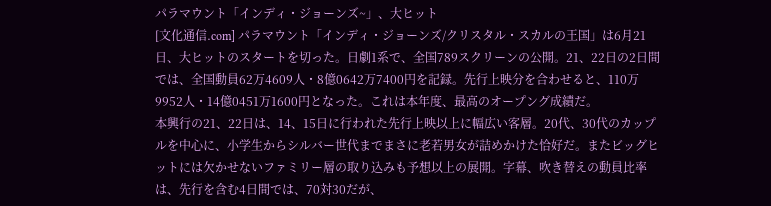パラマウント「インディ・ジョーンズ~」、大ヒット
[文化通信.com] パラマウント「インディ・ジョーンズ/クリスタル・スカルの王国」は6月21日、大ヒットのスタートを切った。日劇1系で、全国789スクリーンの公開。21、22日の2日間では、全国動員62万4609人・8億0642万7400円を記録。先行上映分を合わせると、110万9952人・14億0451万1600円となった。これは本年度、最高のオープング成績だ。
本興行の21、22日は、14、15日に行われた先行上映以上に幅広い客層。20代、30代のカップルを中心に、小学生からシルバー世代までまさに老若男女が詰めかけた恰好だ。またビッグヒットには欠かせないファミリー層の取り込みも予想以上の展開。字幕、吹き替えの動員比率は、先行を含む4日間では、70対30だが、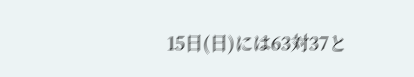15日(日)には63対37と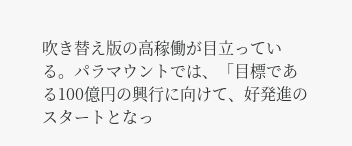吹き替え版の高稼働が目立っている。パラマウントでは、「目標である100億円の興行に向けて、好発進のスタートとなっ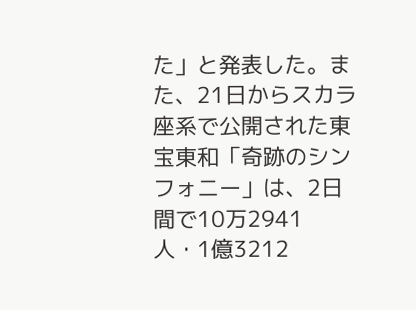た」と発表した。また、21日からスカラ座系で公開された東宝東和「奇跡のシンフォニー」は、2日間で10万2941人・1億3212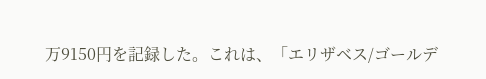万9150円を記録した。これは、「エリザベス/ゴールデ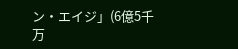ン・エイジ」(6億5千万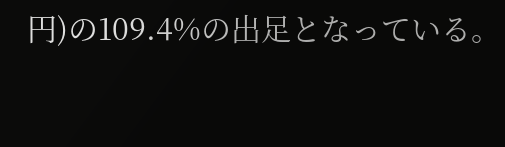円)の109.4%の出足となっている。